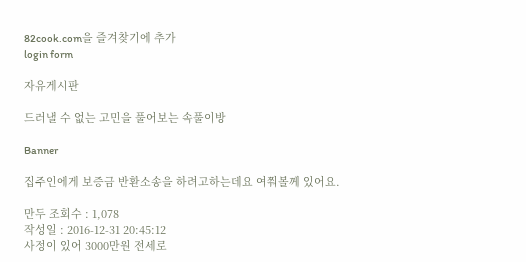82cook.com을 즐겨찾기에 추가
login form

자유게시판

드러낼 수 없는 고민을 풀어보는 속풀이방

Banner

집주인에게 보증금 반환소송을 하려고하는데요 여쭤볼께 있어요.

만두 조회수 : 1,078
작성일 : 2016-12-31 20:45:12
사정이 있어 3000만원 전세로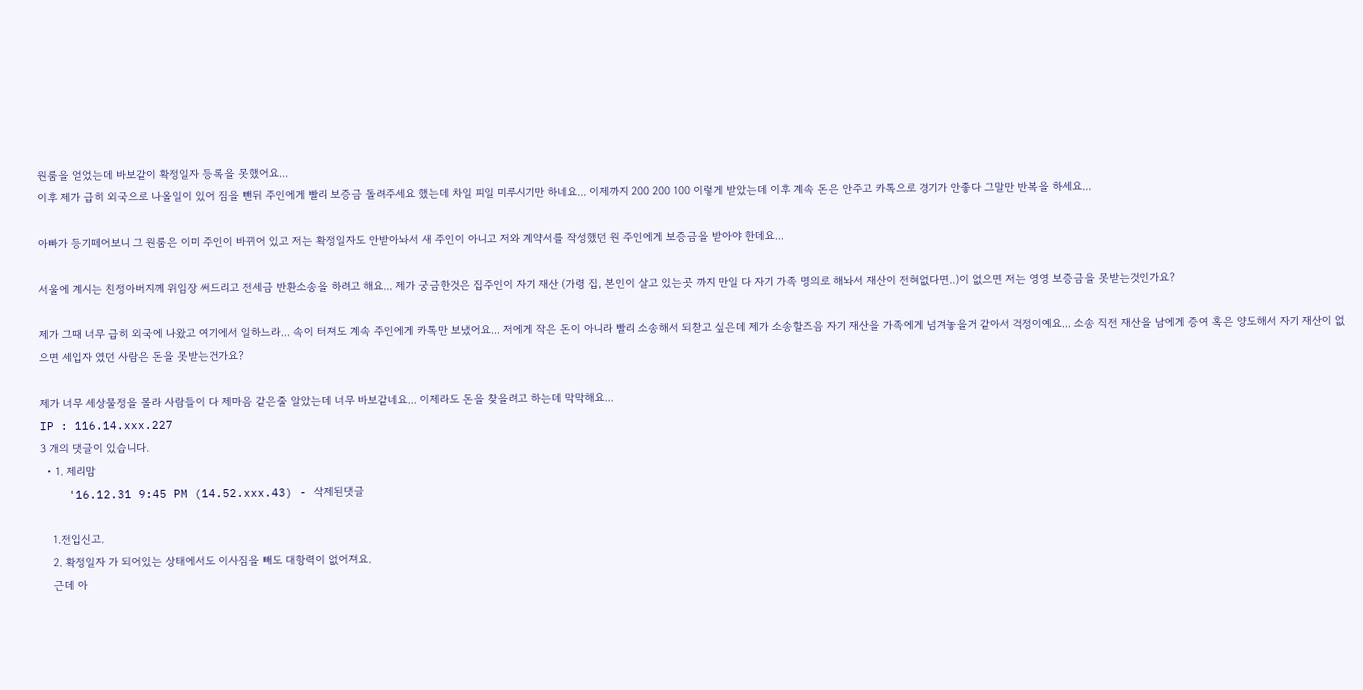원룸을 얻었는데 바보같이 확정일자 등록을 못했어요...
이후 제가 급히 외국으로 나올일이 있어 짐을 뺀뒤 주인에게 빨리 보증금 돌려주세요 했는데 차일 피일 미루시기만 하네요... 이제까지 200 200 100 이렇게 받았는데 이후 계속 돈은 안주고 카톡으로 경기가 안좋다 그말만 반복을 하세요...

아빠가 등기떼어보니 그 원룸은 이미 주인이 바뀌어 있고 저는 확정일자도 안받아놔서 새 주인이 아니고 저와 계약서를 작성했던 원 주인에게 보증금을 받아야 한데요...

서울에 계시는 친정아버지께 위임장 써드리고 전세금 반환소송을 하려고 해요... 제가 궁금한것은 집주인이 자기 재산 (가령 집, 본인이 살고 있는곳 까지 만일 다 자기 가족 명의로 해놔서 재산이 전혀없다면..)이 없으면 저는 영영 보증금을 못받는것인가요?

제가 그때 너무 급히 외국에 나왔고 여기에서 일하느라... 속이 터져도 계속 주인에게 카톡만 보냈어요... 저에게 작은 돈이 아니라 빨리 소송해서 되찯고 싶은데 제가 소송할즈음 자기 재산을 가족에게 넘겨놓을거 같아서 걱정이예요... 소송 직전 재산을 남에게 증여 혹은 양도해서 자기 재산이 없으면 세입자 였던 사람은 돈을 못받는건가요?

제가 너무 세상물정을 몰라 사람들이 다 제마음 같은줄 알았는데 너무 바보같네요... 이제라도 돈을 찾을려고 하는데 막막해요...
IP : 116.14.xxx.227
3 개의 댓글이 있습니다.
  • 1. 제리맘
    '16.12.31 9:45 PM (14.52.xxx.43) - 삭제된댓글

    1.전입신고.
    2. 확정일자 가 되어있는 상태에서도 이사짐을 빼도 대항력이 없어져요.
    근데 아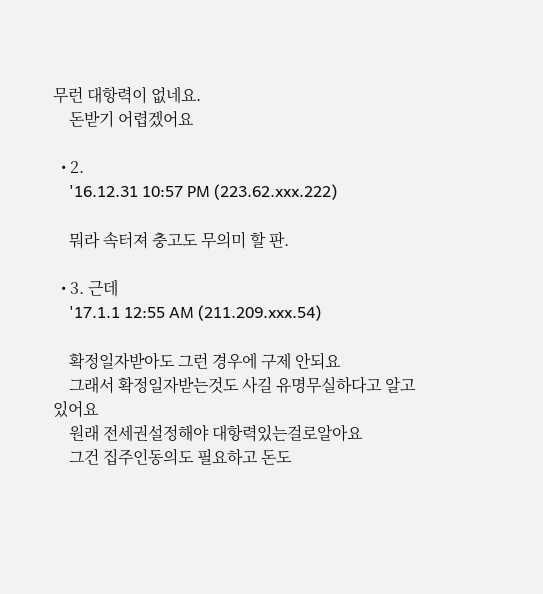무런 대항력이 없네요.
    돈받기 어렵겠어요

  • 2.
    '16.12.31 10:57 PM (223.62.xxx.222)

    뭐라 속터져 충고도 무의미 할 판.

  • 3. 근데
    '17.1.1 12:55 AM (211.209.xxx.54)

    확정일자받아도 그런 경우에 구제 안되요
    그래서 확정일자받는것도 사길 유명무실하다고 알고있어요
    원래 전세권설정해야 대항력있는걸로알아요
    그건 집주인동의도 필요하고 돈도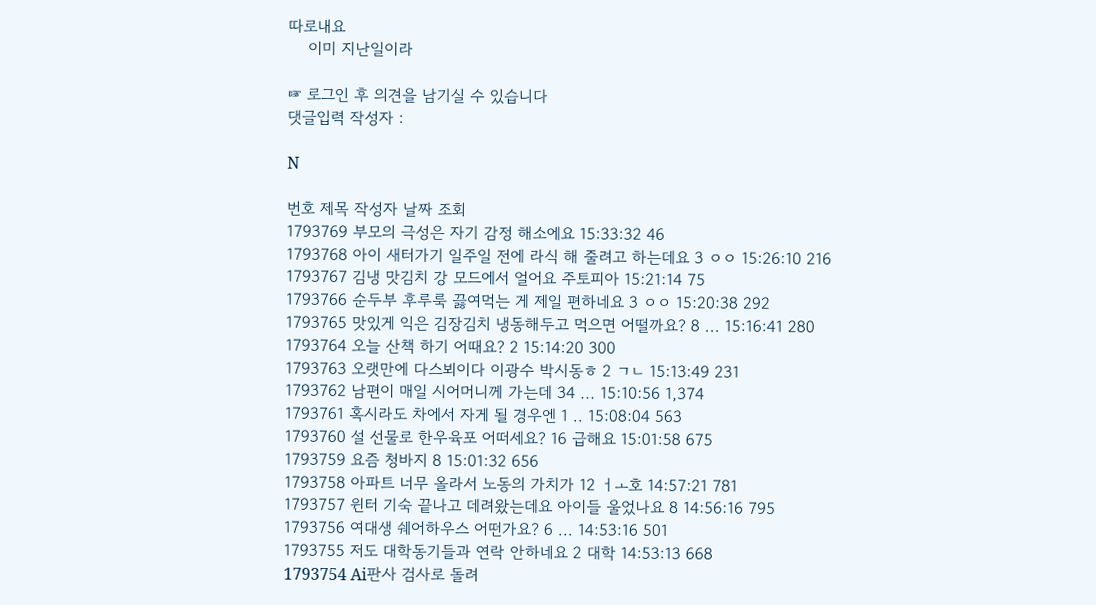따로내요
    이미 지난일이라

☞ 로그인 후 의견을 남기실 수 있습니다
댓글입력 작성자 :

N

번호 제목 작성자 날짜 조회
1793769 부모의 극성은 자기 감정 해소에요 15:33:32 46
1793768 아이 새터가기 일주일 전에 라식 해 줄려고 하는데요 3 ㅇㅇ 15:26:10 216
1793767 김냉 맛김치 강 모드에서 얼어요 주토피아 15:21:14 75
1793766 순두부 후루룩 끓여먹는 게 제일 편하네요 3 ㅇㅇ 15:20:38 292
1793765 맛있게 익은 김장김치 냉동해두고 먹으면 어떨까요? 8 ... 15:16:41 280
1793764 오늘 산책 하기 어때요? 2 15:14:20 300
1793763 오랫만에 다스뵈이다 이광수 박시동ㅎ 2 ㄱㄴ 15:13:49 231
1793762 남편이 매일 시어머니께 가는데 34 ... 15:10:56 1,374
1793761 혹시라도 차에서 자게 될 경우엔 1 .. 15:08:04 563
1793760 설 선물로 한우육포 어떠세요? 16 급해요 15:01:58 675
1793759 요즘 청바지 8 15:01:32 656
1793758 아파트 너무 올라서 노동의 가치가 12 ㅓㅗ호 14:57:21 781
1793757 윈터 기숙 끝나고 데려왔는데요 아이들 울었나요 8 14:56:16 795
1793756 여대생 쉐어하우스 어떤가요? 6 ... 14:53:16 501
1793755 저도 대학동기들과 연락 안하네요 2 대학 14:53:13 668
1793754 Ai판사 검사로 돌려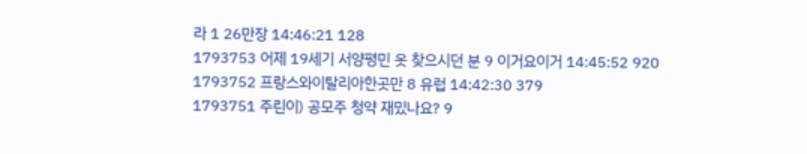라 1 26만장 14:46:21 128
1793753 어제 19세기 서양평민 옷 찾으시던 분 9 이거요이거 14:45:52 920
1793752 프랑스와이탈리아한곳만 8 유럽 14:42:30 379
1793751 주린이) 공모주 청약 재밌나요? 9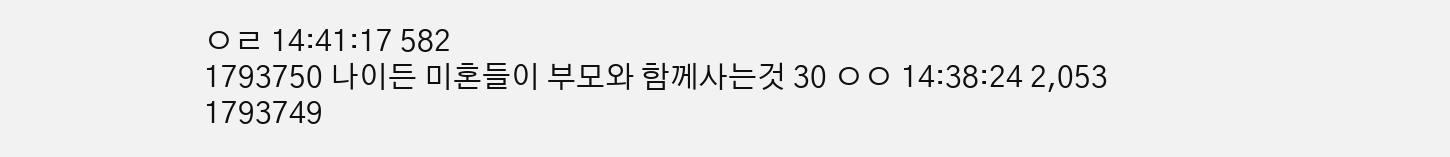ㅇㄹ 14:41:17 582
1793750 나이든 미혼들이 부모와 함께사는것 30 ㅇㅇ 14:38:24 2,053
1793749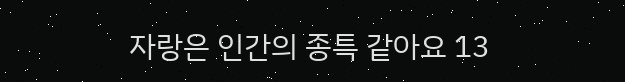자랑은 인간의 종특 같아요 13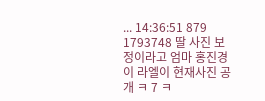... 14:36:51 879
1793748 딸 사진 보정이라고 엄마 홍진경이 라엘이 현재사진 공개 ㅋ 7 ㅋ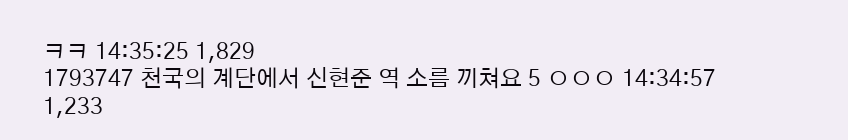ㅋㅋ 14:35:25 1,829
1793747 천국의 계단에서 신현준 역 소름 끼쳐요 5 ㅇㅇㅇ 14:34:57 1,233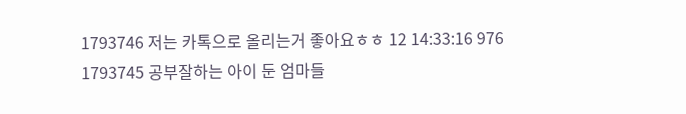1793746 저는 카톡으로 올리는거 좋아요ㅎㅎ 12 14:33:16 976
1793745 공부잘하는 아이 둔 엄마들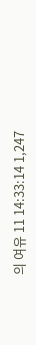의 여유 11 14:33:14 1,247